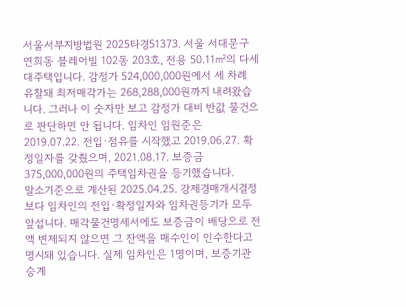서울서부지방법원 2025타경51373. 서울 서대문구 연희동 블레어빌 102동 203호, 전용 50.11㎡의 다세대주택입니다. 감정가 524,000,000원에서 세 차례 유찰돼 최저매각가는 268,288,000원까지 내려왔습니다. 그러나 이 숫자만 보고 감정가 대비 반값 물건으로 판단하면 안 됩니다. 임차인 임원준은 2019.07.22. 전입·점유를 시작했고 2019.06.27. 확정일자를 갖췄으며, 2021.08.17. 보증금 375,000,000원의 주택임차권을 등기했습니다.
말소기준으로 계산된 2025.04.25. 강제경매개시결정보다 임차인의 전입·확정일자와 임차권등기가 모두 앞섭니다. 매각물건명세서에도 보증금이 배당으로 전액 변제되지 않으면 그 잔액을 매수인이 인수한다고 명시돼 있습니다. 실제 임차인은 1명이며, 보증기관 승계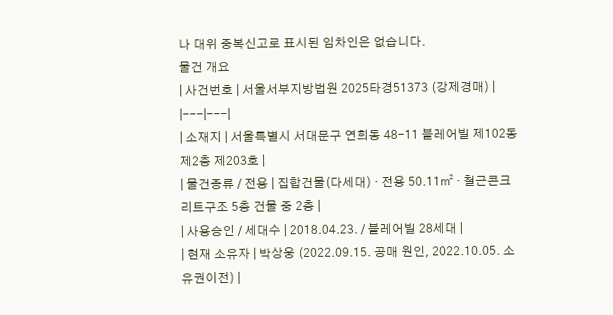나 대위 중복신고로 표시된 임차인은 없습니다.
물건 개요
| 사건번호 | 서울서부지방법원 2025타경51373 (강제경매) |
|---|---|
| 소재지 | 서울특별시 서대문구 연희동 48-11 블레어빌 제102동 제2층 제203호 |
| 물건종류 / 전용 | 집합건물(다세대) · 전용 50.11㎡ · 철근콘크리트구조 5층 건물 중 2층 |
| 사용승인 / 세대수 | 2018.04.23. / 블레어빌 28세대 |
| 현재 소유자 | 박상웅 (2022.09.15. 공매 원인, 2022.10.05. 소유권이전) |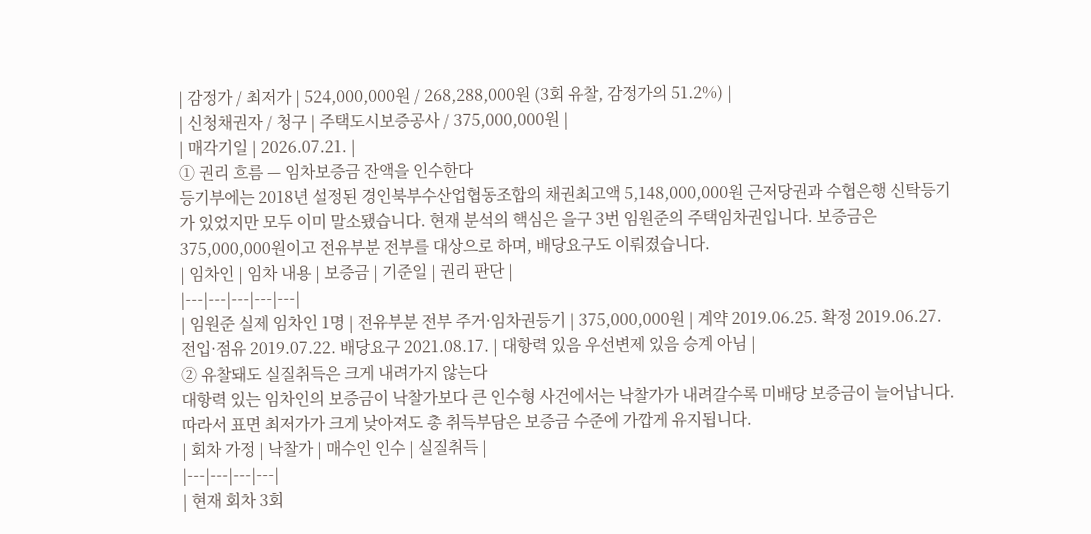| 감정가 / 최저가 | 524,000,000원 / 268,288,000원 (3회 유찰, 감정가의 51.2%) |
| 신청채권자 / 청구 | 주택도시보증공사 / 375,000,000원 |
| 매각기일 | 2026.07.21. |
① 권리 흐름 — 임차보증금 잔액을 인수한다
등기부에는 2018년 설정된 경인북부수산업협동조합의 채권최고액 5,148,000,000원 근저당권과 수협은행 신탁등기가 있었지만 모두 이미 말소됐습니다. 현재 분석의 핵심은 을구 3번 임원준의 주택임차권입니다. 보증금은 375,000,000원이고 전유부분 전부를 대상으로 하며, 배당요구도 이뤄졌습니다.
| 임차인 | 임차 내용 | 보증금 | 기준일 | 권리 판단 |
|---|---|---|---|---|
| 임원준 실제 임차인 1명 | 전유부분 전부 주거·임차권등기 | 375,000,000원 | 계약 2019.06.25. 확정 2019.06.27. 전입·점유 2019.07.22. 배당요구 2021.08.17. | 대항력 있음 우선변제 있음 승계 아님 |
② 유찰돼도 실질취득은 크게 내려가지 않는다
대항력 있는 임차인의 보증금이 낙찰가보다 큰 인수형 사건에서는 낙찰가가 내려갈수록 미배당 보증금이 늘어납니다. 따라서 표면 최저가가 크게 낮아져도 총 취득부담은 보증금 수준에 가깝게 유지됩니다.
| 회차 가정 | 낙찰가 | 매수인 인수 | 실질취득 |
|---|---|---|---|
| 현재 회차 3회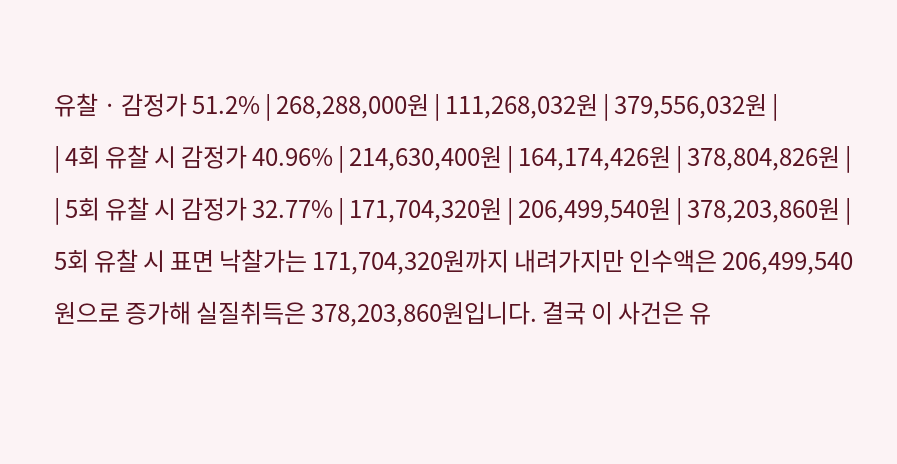유찰 · 감정가 51.2% | 268,288,000원 | 111,268,032원 | 379,556,032원 |
| 4회 유찰 시 감정가 40.96% | 214,630,400원 | 164,174,426원 | 378,804,826원 |
| 5회 유찰 시 감정가 32.77% | 171,704,320원 | 206,499,540원 | 378,203,860원 |
5회 유찰 시 표면 낙찰가는 171,704,320원까지 내려가지만 인수액은 206,499,540원으로 증가해 실질취득은 378,203,860원입니다. 결국 이 사건은 유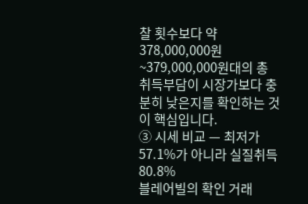찰 횟수보다 약 378,000,000원~379,000,000원대의 총 취득부담이 시장가보다 충분히 낮은지를 확인하는 것이 핵심입니다.
③ 시세 비교 — 최저가 57.1%가 아니라 실질취득 80.8%
블레어빌의 확인 거래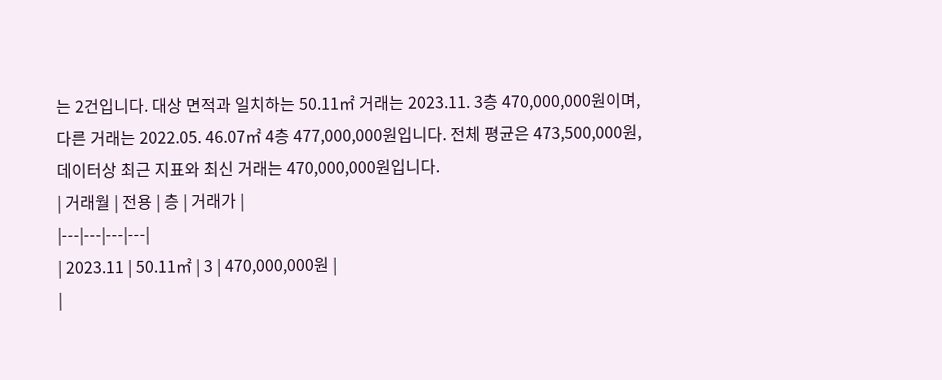는 2건입니다. 대상 면적과 일치하는 50.11㎡ 거래는 2023.11. 3층 470,000,000원이며, 다른 거래는 2022.05. 46.07㎡ 4층 477,000,000원입니다. 전체 평균은 473,500,000원, 데이터상 최근 지표와 최신 거래는 470,000,000원입니다.
| 거래월 | 전용 | 층 | 거래가 |
|---|---|---|---|
| 2023.11 | 50.11㎡ | 3 | 470,000,000원 |
|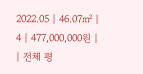2022.05 | 46.07㎡ | 4 | 477,000,000원 |
| 전체 평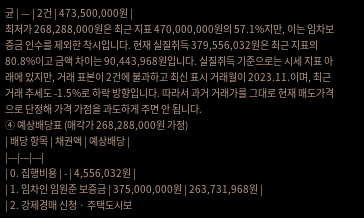균 | — | 2건 | 473,500,000원 |
최저가 268,288,000원은 최근 지표 470,000,000원의 57.1%지만, 이는 임차보증금 인수를 제외한 착시입니다. 현재 실질취득 379,556,032원은 최근 지표의 80.8%이고 금액 차이는 90,443,968원입니다. 실질취득 기준으로는 시세 지표 아래에 있지만, 거래 표본이 2건에 불과하고 최신 표시 거래월이 2023.11.이며, 최근 거래 추세도 -1.5%로 하락 방향입니다. 따라서 과거 거래가를 그대로 현재 매도가격으로 단정해 가격 가점을 과도하게 주면 안 됩니다.
④ 예상배당표 (매각가 268,288,000원 가정)
| 배당 항목 | 채권액 | 예상배당 |
|---|---|---|
| 0. 집행비용 | - | 4,556,032원 |
| 1. 임차인 임원준 보증금 | 375,000,000원 | 263,731,968원 |
| 2. 강제경매 신청 · 주택도시보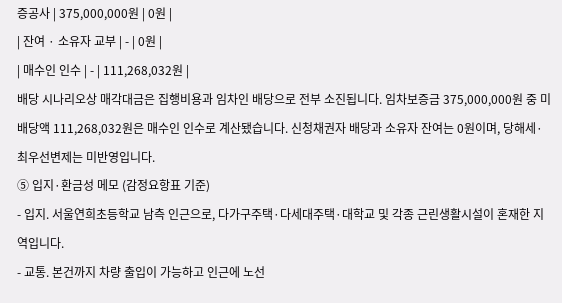증공사 | 375,000,000원 | 0원 |
| 잔여 · 소유자 교부 | - | 0원 |
| 매수인 인수 | - | 111,268,032원 |
배당 시나리오상 매각대금은 집행비용과 임차인 배당으로 전부 소진됩니다. 임차보증금 375,000,000원 중 미배당액 111,268,032원은 매수인 인수로 계산됐습니다. 신청채권자 배당과 소유자 잔여는 0원이며, 당해세·최우선변제는 미반영입니다.
⑤ 입지·환금성 메모 (감정요항표 기준)
- 입지. 서울연희초등학교 남측 인근으로, 다가구주택·다세대주택·대학교 및 각종 근린생활시설이 혼재한 지역입니다.
- 교통. 본건까지 차량 출입이 가능하고 인근에 노선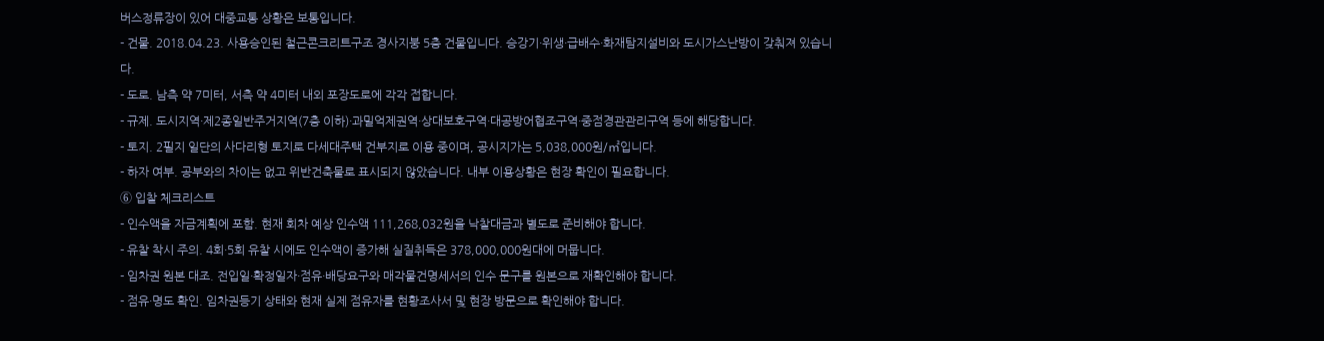버스정류장이 있어 대중교통 상황은 보통입니다.
- 건물. 2018.04.23. 사용승인된 철근콘크리트구조 경사지붕 5층 건물입니다. 승강기·위생·급배수·화재탐지설비와 도시가스난방이 갖춰져 있습니다.
- 도로. 남측 약 7미터, 서측 약 4미터 내외 포장도로에 각각 접합니다.
- 규제. 도시지역·제2종일반주거지역(7층 이하)·과밀억제권역·상대보호구역·대공방어협조구역·중점경관관리구역 등에 해당합니다.
- 토지. 2필지 일단의 사다리형 토지로 다세대주택 건부지로 이용 중이며, 공시지가는 5,038,000원/㎡입니다.
- 하자 여부. 공부와의 차이는 없고 위반건축물로 표시되지 않았습니다. 내부 이용상황은 현장 확인이 필요합니다.
⑥ 입찰 체크리스트
- 인수액을 자금계획에 포함. 현재 회차 예상 인수액 111,268,032원을 낙찰대금과 별도로 준비해야 합니다.
- 유찰 착시 주의. 4회·5회 유찰 시에도 인수액이 증가해 실질취득은 378,000,000원대에 머뭅니다.
- 임차권 원본 대조. 전입일·확정일자·점유·배당요구와 매각물건명세서의 인수 문구를 원본으로 재확인해야 합니다.
- 점유·명도 확인. 임차권등기 상태와 현재 실제 점유자를 현황조사서 및 현장 방문으로 확인해야 합니다.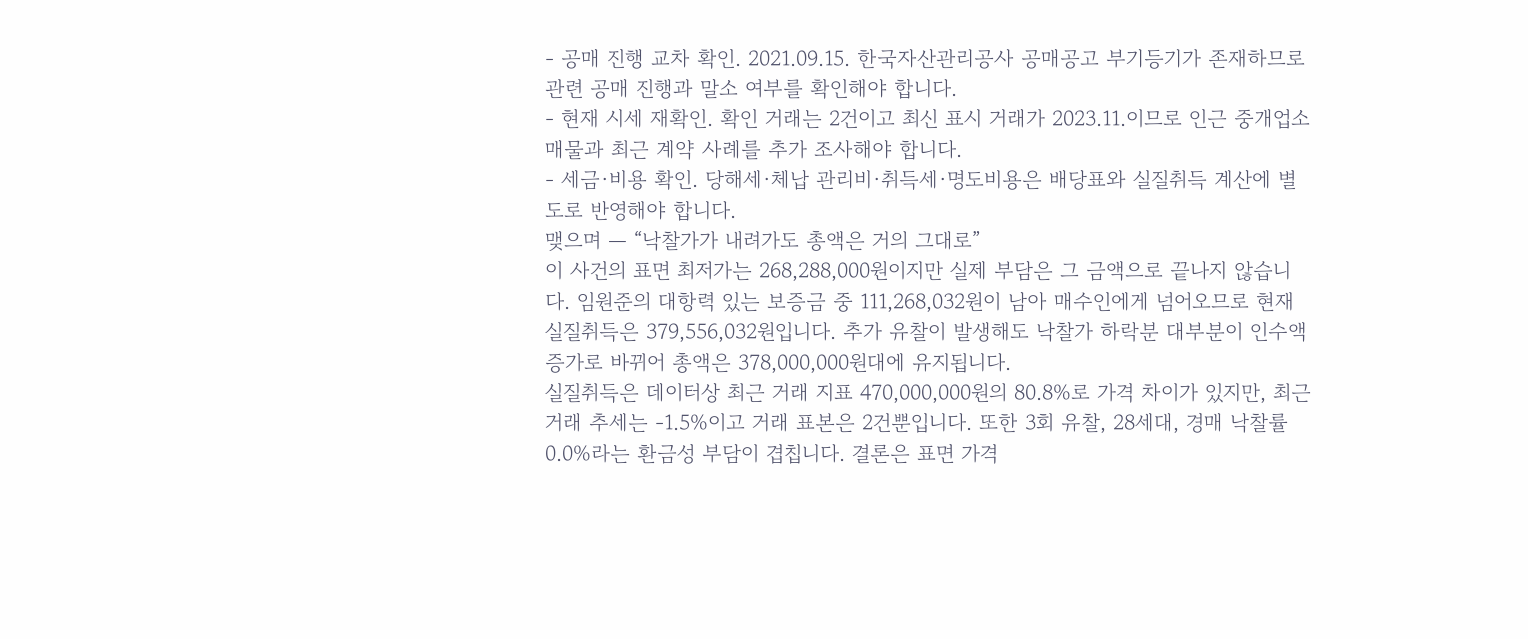- 공매 진행 교차 확인. 2021.09.15. 한국자산관리공사 공매공고 부기등기가 존재하므로 관련 공매 진행과 말소 여부를 확인해야 합니다.
- 현재 시세 재확인. 확인 거래는 2건이고 최신 표시 거래가 2023.11.이므로 인근 중개업소 매물과 최근 계약 사례를 추가 조사해야 합니다.
- 세금·비용 확인. 당해세·체납 관리비·취득세·명도비용은 배당표와 실질취득 계산에 별도로 반영해야 합니다.
맺으며 — “낙찰가가 내려가도 총액은 거의 그대로”
이 사건의 표면 최저가는 268,288,000원이지만 실제 부담은 그 금액으로 끝나지 않습니다. 임원준의 대항력 있는 보증금 중 111,268,032원이 남아 매수인에게 넘어오므로 현재 실질취득은 379,556,032원입니다. 추가 유찰이 발생해도 낙찰가 하락분 대부분이 인수액 증가로 바뀌어 총액은 378,000,000원대에 유지됩니다.
실질취득은 데이터상 최근 거래 지표 470,000,000원의 80.8%로 가격 차이가 있지만, 최근 거래 추세는 -1.5%이고 거래 표본은 2건뿐입니다. 또한 3회 유찰, 28세대, 경매 낙찰률 0.0%라는 환금성 부담이 겹칩니다. 결론은 표면 가격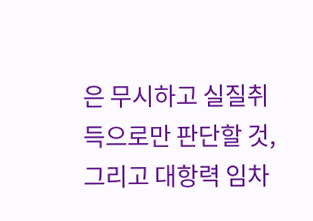은 무시하고 실질취득으로만 판단할 것, 그리고 대항력 임차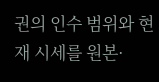권의 인수 범위와 현재 시세를 원본·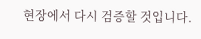현장에서 다시 검증할 것입니다.